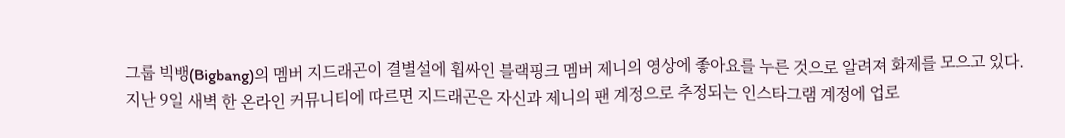그룹 빅뱅(Bigbang)의 멤버 지드래곤이 결별설에 휩싸인 블랙핑크 멤버 제니의 영상에 좋아요를 누른 것으로 알려져 화제를 모으고 있다.
지난 9일 새벽 한 온라인 커뮤니티에 따르면 지드래곤은 자신과 제니의 팬 계정으로 추정되는 인스타그램 계정에 업로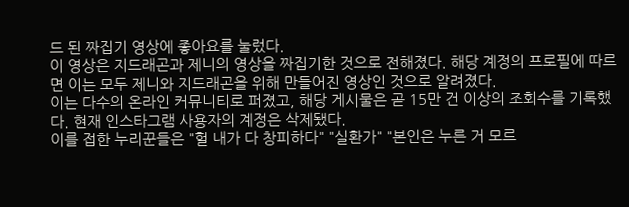드 된 짜집기 영상에 좋아요를 눌렀다.
이 영상은 지드래곤과 제니의 영상을 짜집기한 것으로 전해졌다. 해당 계정의 프로필에 따르면 이는 모두 제니와 지드래곤을 위해 만들어진 영상인 것으로 알려졌다.
이는 다수의 온라인 커뮤니티로 퍼졌고, 해당 게시물은 곧 15만 건 이상의 조회수를 기록했다. 현재 인스타그램 사용자의 계정은 삭제됐다.
이를 접한 누리꾼들은 "헐 내가 다 창피하다" "실환가" "본인은 누른 거 모르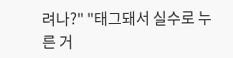려나?" "태그돼서 실수로 누른 거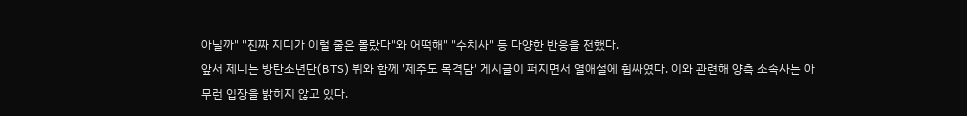아닐까" "진짜 지디가 이럴 줄은 몰랐다"와 어떡해" "수치사" 등 다양한 반응을 전했다.
앞서 제니는 방탄소년단(BTS) 뷔와 함께 '제주도 목격담' 게시글이 퍼지면서 열애설에 휩싸였다. 이와 관련해 양측 소속사는 아무런 입장을 밝히지 않고 있다.